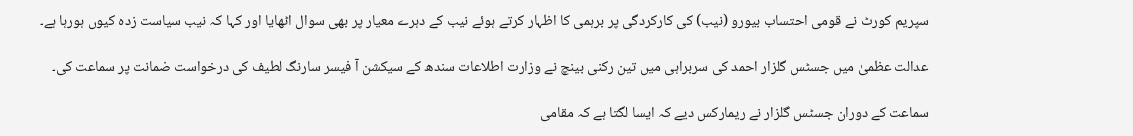سپریم کورٹ نے قومی احتساب بیورو (نیب) کی کارکردگی پر برہمی کا اظہار کرتے ہوئے نیب کے دہرے معیار پر بھی سوال اٹھایا اور کہا کہ نیب سیاست زدہ کیوں ہورہا ہے۔

عدالت عظمیٰ میں جسٹس گلزار احمد کی سربراہی میں تین رکنی بینچ نے وزارت اطلاعات سندھ کے سیکشن آ فیسر سارنگ لطیف کی درخواست ضمانت پر سماعت کی۔

سماعت کے دوران جسٹس گلزار نے ریمارکس دیے کہ ایسا لگتا ہے کہ مقامی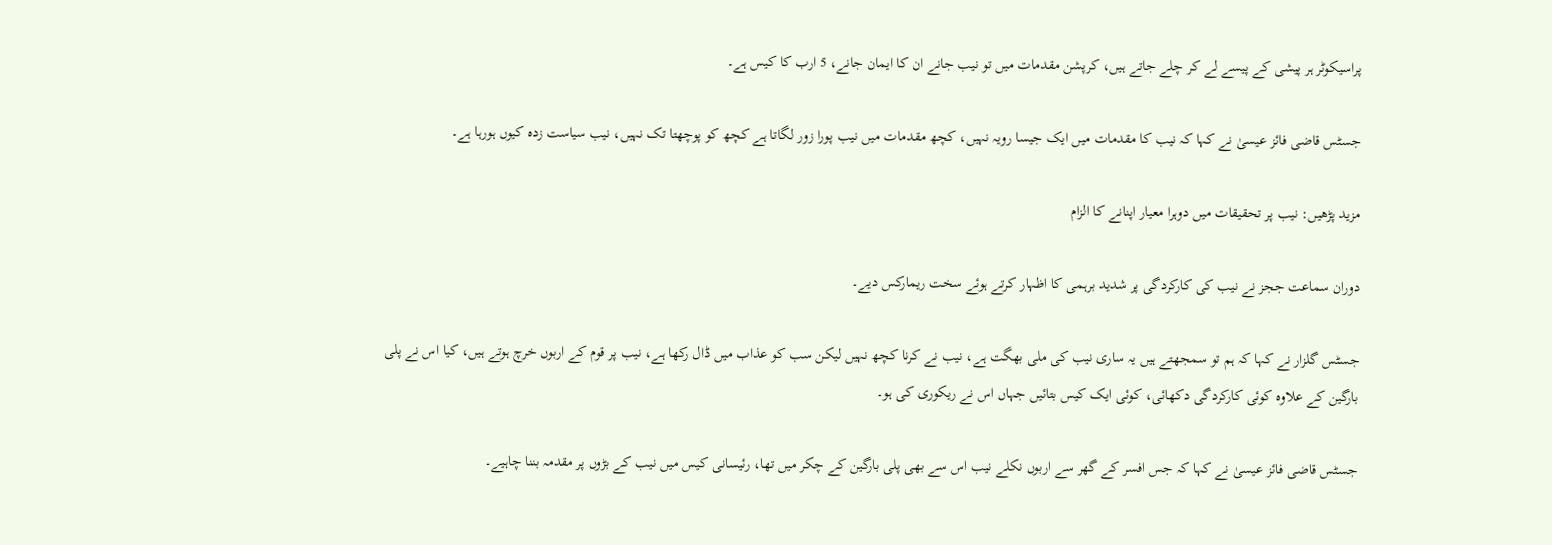پراسیکوٹر ہر پیشی کے پیسے لے کر چلے جاتے ہیں، کرپشن مقدمات میں تو نیب جانے ان کا ایمان جانے، 5 ارب کا کیس ہے۔

جسٹس قاضی فائز عیسیٰ نے کہا کہ نیب کا مقدمات میں ایک جیسا رویہ نہیں، کچھ مقدمات میں نیب پورا زور لگاتا ہے کچھ کو پوچھتا تک نہیں، نیب سیاست زدہ کیوں ہورہا ہے۔

مزید پڑھیں: نیب پر تحقیقات میں دوہرا معیار اپنانے کا الزام

دوران سماعت ججز نے نیب کی کارکردگی پر شدید برہمی کا اظہار کرتے ہوئے سخت ریمارکس دیے۔

جسٹس گلزار نے کہا کہ ہم تو سمجھتے ہیں یہ ساری نیب کی ملی بھگت ہے، نیب نے کرنا کچھ نہیں لیکن سب کو عذاب میں ڈال رکھا ہے، نیب پر قوم کے اربوں خرچ ہوتے ہیں، کیا اس نے پلی بارگین کے علاوہ کوئی کارکردگی دکھائی، کوئی ایک کیس بتائیں جہاں اس نے ریکوری کی ہو۔

جسٹس قاضی فائز عیسیٰ نے کہا کہ جس افسر کے گھر سے اربوں نکلے نیب اس سے بھی پلی بارگین کے چکر میں تھا، رئیسانی کیس میں نیب کے بڑوں پر مقدمہ بننا چاہیے۔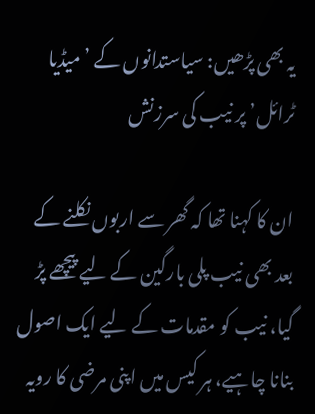یہ بھی پڑھیں: سیاستدانوں کے ’میڈیا ٹرائل’ پر نیب کی سرزنش

ان کا کہنا تھا کہ گھر سے اربوں نکلنے کے بعد بھی نیب پلی بارگین کے لیے پیچھے پڑ گیا، نیب کو مقدمات کے لیے ایک اصول بنانا چاہیے، ہر کیس میں اپنی مرضی کا رویہ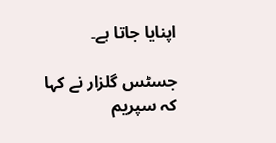اپنایا جاتا ہے۔

جسٹس گلزار نے کہا کہ سپریم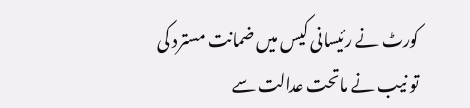کورٹ نے رئیسانی کیس میں ضمانت مسترد کی تو نیب نے ماتحت عدالت سے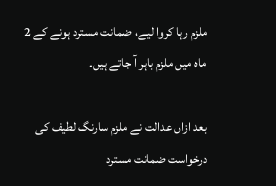ملزم رہا کروا لیے، ضمانت مسترد ہونے کے 2 ماہ میں ملزم باہر آ جاتے ہیں۔

بعد ازاں عدالت نے ملزم سارنگ لطیف کی درخواست ضمانت مسترد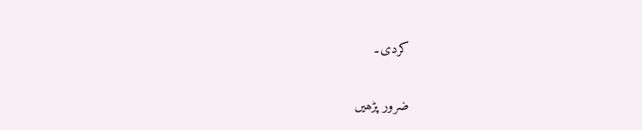کردی۔

ضرور پڑھیں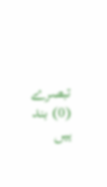تبصرے (0) بند ہیں